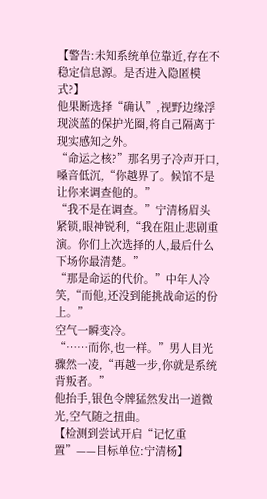【警告:未知系统单位靠近,存在不稳定信息源。是否进入隐匿模式?】
他果断选择“确认”,视野边缘浮现淡蓝的保护光圈,将自己隔离于现实感知之外。
“命运之核?”那名男子冷声开口,嗓音低沉,“你越界了。候馆不是让你来调查他的。”
“我不是在调查。”宁清杨眉头紧锁,眼神锐利,“我在阻止悲剧重演。你们上次选择的人,最后什么下场你最清楚。”
“那是命运的代价。”中年人冷笑,“而他,还没到能挑战命运的份上。”
空气一瞬变冷。
“……而你,也一样。”男人目光骤然一凌,“再越一步,你就是系统背叛者。”
他抬手,银色令牌猛然发出一道微光,空气随之扭曲。
【检测到尝试开启“记忆重置”——目标单位:宁清杨】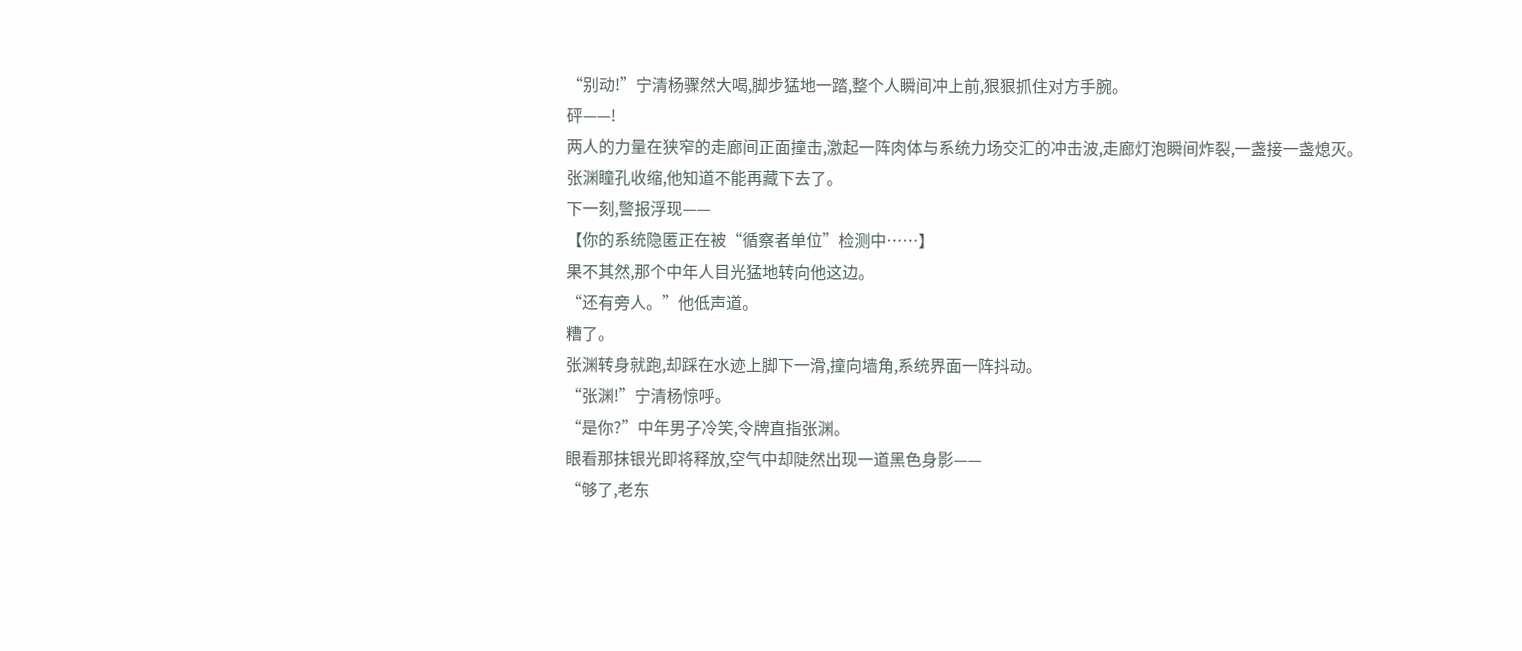“别动!”宁清杨骤然大喝,脚步猛地一踏,整个人瞬间冲上前,狠狠抓住对方手腕。
砰——!
两人的力量在狭窄的走廊间正面撞击,激起一阵肉体与系统力场交汇的冲击波,走廊灯泡瞬间炸裂,一盏接一盏熄灭。
张渊瞳孔收缩,他知道不能再藏下去了。
下一刻,警报浮现——
【你的系统隐匿正在被“循察者单位”检测中……】
果不其然,那个中年人目光猛地转向他这边。
“还有旁人。”他低声道。
糟了。
张渊转身就跑,却踩在水迹上脚下一滑,撞向墙角,系统界面一阵抖动。
“张渊!”宁清杨惊呼。
“是你?”中年男子冷笑,令牌直指张渊。
眼看那抹银光即将释放,空气中却陡然出现一道黑色身影——
“够了,老东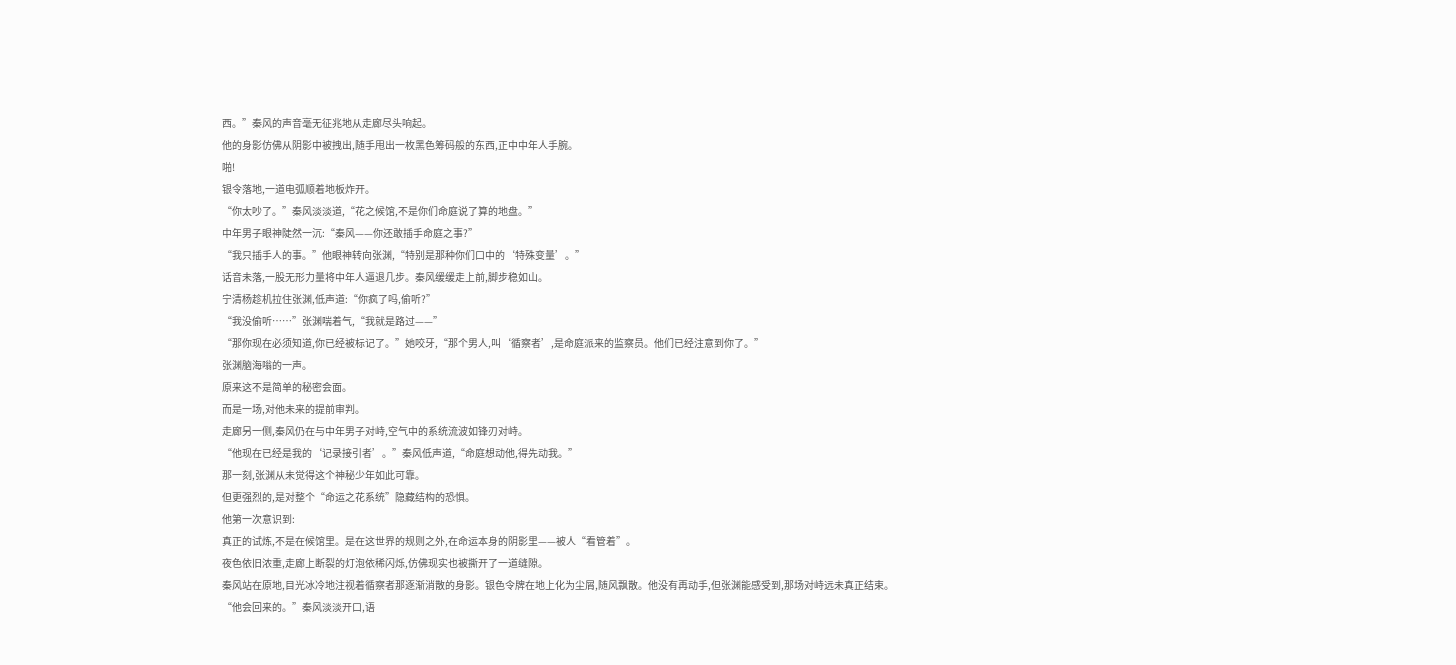西。”秦风的声音毫无征兆地从走廊尽头响起。
他的身影仿佛从阴影中被拽出,随手甩出一枚黑色筹码般的东西,正中中年人手腕。
啪!
银令落地,一道电弧顺着地板炸开。
“你太吵了。”秦风淡淡道,“花之候馆,不是你们命庭说了算的地盘。”
中年男子眼神陡然一沉:“秦风——你还敢插手命庭之事?”
“我只插手人的事。”他眼神转向张渊,“特别是那种你们口中的‘特殊变量’。”
话音未落,一股无形力量将中年人逼退几步。秦风缓缓走上前,脚步稳如山。
宁清杨趁机拉住张渊,低声道:“你疯了吗,偷听?”
“我没偷听……”张渊喘着气,“我就是路过——”
“那你现在必须知道,你已经被标记了。”她咬牙,“那个男人,叫‘循察者’,是命庭派来的监察员。他们已经注意到你了。”
张渊脑海嗡的一声。
原来这不是简单的秘密会面。
而是一场,对他未来的提前审判。
走廊另一侧,秦风仍在与中年男子对峙,空气中的系统流波如锋刃对峙。
“他现在已经是我的‘记录接引者’。”秦风低声道,“命庭想动他,得先动我。”
那一刻,张渊从未觉得这个神秘少年如此可靠。
但更强烈的,是对整个“命运之花系统”隐藏结构的恐惧。
他第一次意识到:
真正的试炼,不是在候馆里。是在这世界的规则之外,在命运本身的阴影里——被人“看管着”。
夜色依旧浓重,走廊上断裂的灯泡依稀闪烁,仿佛现实也被撕开了一道缝隙。
秦风站在原地,目光冰冷地注视着循察者那逐渐消散的身影。银色令牌在地上化为尘屑,随风飘散。他没有再动手,但张渊能感受到,那场对峙远未真正结束。
“他会回来的。”秦风淡淡开口,语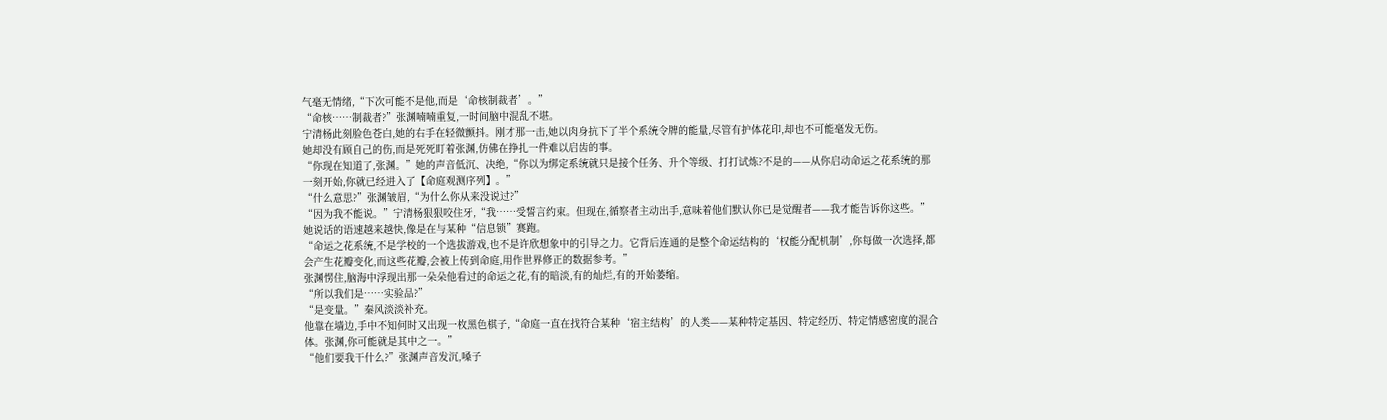气毫无情绪,“下次可能不是他,而是‘命核制裁者’。”
“命核……制裁者?”张渊喃喃重复,一时间脑中混乱不堪。
宁清杨此刻脸色苍白,她的右手在轻微颤抖。刚才那一击,她以肉身抗下了半个系统令牌的能量,尽管有护体花印,却也不可能毫发无伤。
她却没有顾自己的伤,而是死死盯着张渊,仿佛在挣扎一件难以启齿的事。
“你现在知道了,张渊。”她的声音低沉、决绝,“你以为绑定系统就只是接个任务、升个等级、打打试炼?不是的——从你启动命运之花系统的那一刻开始,你就已经进入了【命庭观测序列】。”
“什么意思?”张渊皱眉,“为什么你从来没说过?”
“因为我不能说。”宁清杨狠狠咬住牙,“我……受誓言约束。但现在,循察者主动出手,意味着他们默认你已是觉醒者——我才能告诉你这些。”
她说话的语速越来越快,像是在与某种“信息锁”赛跑。
“命运之花系统,不是学校的一个选拔游戏,也不是许欣想象中的引导之力。它背后连通的是整个命运结构的‘权能分配机制’,你每做一次选择,都会产生花瓣变化,而这些花瓣,会被上传到命庭,用作世界修正的数据参考。”
张渊愣住,脑海中浮现出那一朵朵他看过的命运之花,有的暗淡,有的灿烂,有的开始萎缩。
“所以我们是……实验品?”
“是变量。”秦风淡淡补充。
他靠在墙边,手中不知何时又出现一枚黑色棋子,“命庭一直在找符合某种‘宿主结构’的人类——某种特定基因、特定经历、特定情感密度的混合体。张渊,你可能就是其中之一。”
“他们要我干什么?”张渊声音发沉,嗓子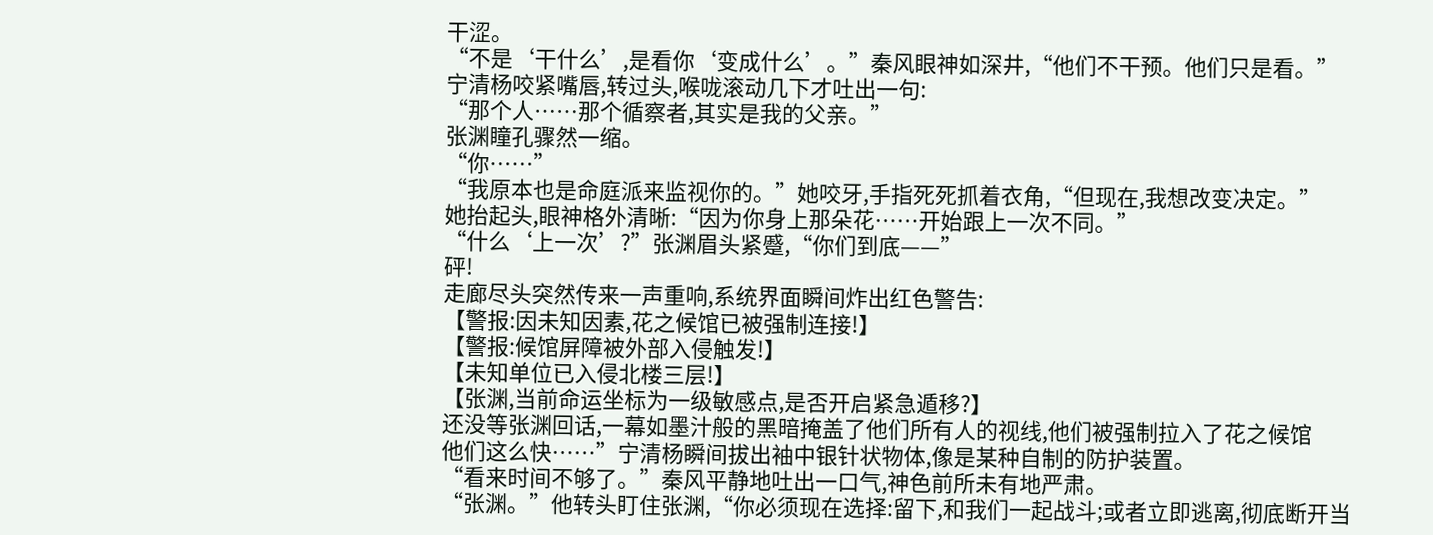干涩。
“不是‘干什么’,是看你‘变成什么’。”秦风眼神如深井,“他们不干预。他们只是看。”
宁清杨咬紧嘴唇,转过头,喉咙滚动几下才吐出一句:
“那个人……那个循察者,其实是我的父亲。”
张渊瞳孔骤然一缩。
“你……”
“我原本也是命庭派来监视你的。”她咬牙,手指死死抓着衣角,“但现在,我想改变决定。”
她抬起头,眼神格外清晰:“因为你身上那朵花……开始跟上一次不同。”
“什么‘上一次’?”张渊眉头紧蹙,“你们到底——”
砰!
走廊尽头突然传来一声重响,系统界面瞬间炸出红色警告:
【警报:因未知因素,花之候馆已被强制连接!】
【警报:候馆屏障被外部入侵触发!】
【未知单位已入侵北楼三层!】
【张渊,当前命运坐标为一级敏感点,是否开启紧急遁移?】
还没等张渊回话,一幕如墨汁般的黑暗掩盖了他们所有人的视线,他们被强制拉入了花之候馆
他们这么快……”宁清杨瞬间拔出袖中银针状物体,像是某种自制的防护装置。
“看来时间不够了。”秦风平静地吐出一口气,神色前所未有地严肃。
“张渊。”他转头盯住张渊,“你必须现在选择:留下,和我们一起战斗;或者立即逃离,彻底断开当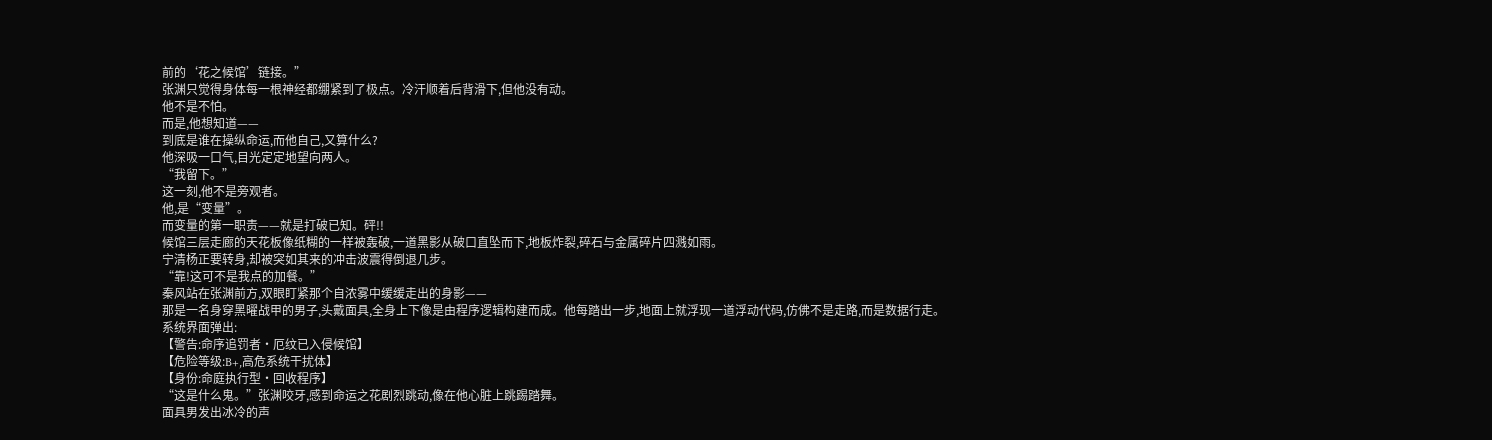前的‘花之候馆’链接。”
张渊只觉得身体每一根神经都绷紧到了极点。冷汗顺着后背滑下,但他没有动。
他不是不怕。
而是,他想知道——
到底是谁在操纵命运,而他自己,又算什么?
他深吸一口气,目光定定地望向两人。
“我留下。”
这一刻,他不是旁观者。
他,是“变量”。
而变量的第一职责——就是打破已知。砰!!
候馆三层走廊的天花板像纸糊的一样被轰破,一道黑影从破口直坠而下,地板炸裂,碎石与金属碎片四溅如雨。
宁清杨正要转身,却被突如其来的冲击波震得倒退几步。
“靠!这可不是我点的加餐。”
秦风站在张渊前方,双眼盯紧那个自浓雾中缓缓走出的身影——
那是一名身穿黑曜战甲的男子,头戴面具,全身上下像是由程序逻辑构建而成。他每踏出一步,地面上就浮现一道浮动代码,仿佛不是走路,而是数据行走。
系统界面弹出:
【警告:命序追罚者·厄纹已入侵候馆】
【危险等级:B+,高危系统干扰体】
【身份:命庭执行型·回收程序】
“这是什么鬼。”张渊咬牙,感到命运之花剧烈跳动,像在他心脏上跳踢踏舞。
面具男发出冰冷的声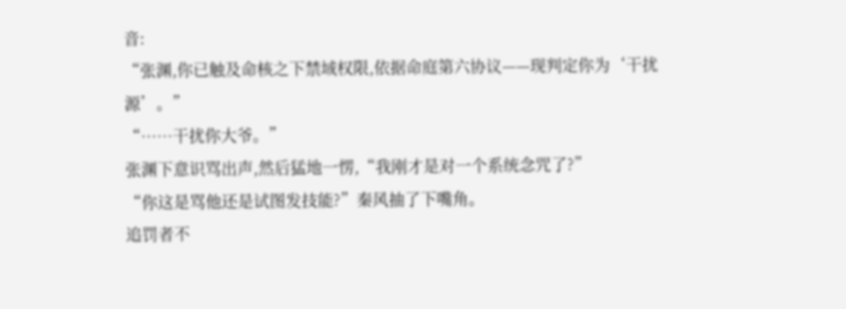音:
“张渊,你已触及命核之下禁域权限,依据命庭第六协议——现判定你为‘干扰源’。”
“……干扰你大爷。”
张渊下意识骂出声,然后猛地一愣,“我刚才是对一个系统念咒了?”
“你这是骂他还是试图发技能?”秦风抽了下嘴角。
追罚者不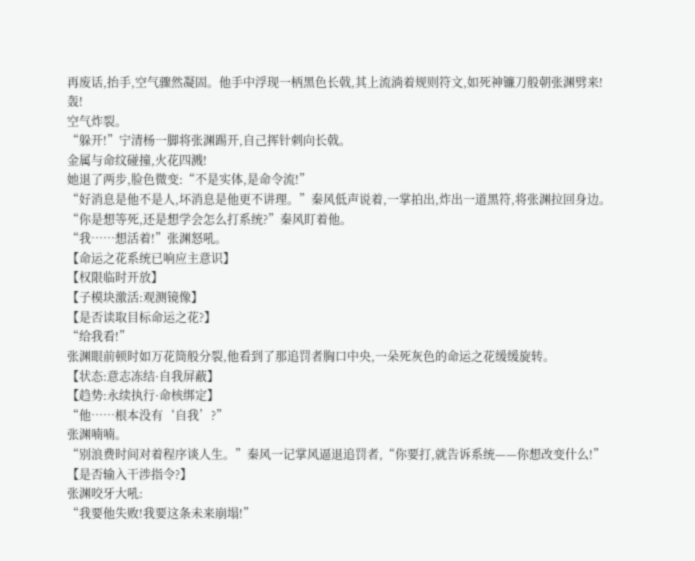再废话,抬手,空气骤然凝固。他手中浮现一柄黑色长戟,其上流淌着规则符文,如死神镰刀般朝张渊劈来!
轰!
空气炸裂。
“躲开!”宁清杨一脚将张渊踢开,自己挥针刺向长戟。
金属与命纹碰撞,火花四溅!
她退了两步,脸色微变:“不是实体,是命令流!”
“好消息是他不是人,坏消息是他更不讲理。”秦风低声说着,一掌拍出,炸出一道黑符,将张渊拉回身边。
“你是想等死,还是想学会怎么打系统?”秦风盯着他。
“我……想活着!”张渊怒吼。
【命运之花系统已响应主意识】
【权限临时开放】
【子模块激活:观测镜像】
【是否读取目标命运之花?】
“给我看!”
张渊眼前顿时如万花筒般分裂,他看到了那追罚者胸口中央,一朵死灰色的命运之花缓缓旋转。
【状态:意志冻结·自我屏蔽】
【趋势:永续执行·命核绑定】
“他……根本没有‘自我’?”
张渊喃喃。
“别浪费时间对着程序谈人生。”秦风一记掌风逼退追罚者,“你要打,就告诉系统——你想改变什么!”
【是否输入干涉指令?】
张渊咬牙大吼:
“我要他失败!我要这条未来崩塌!”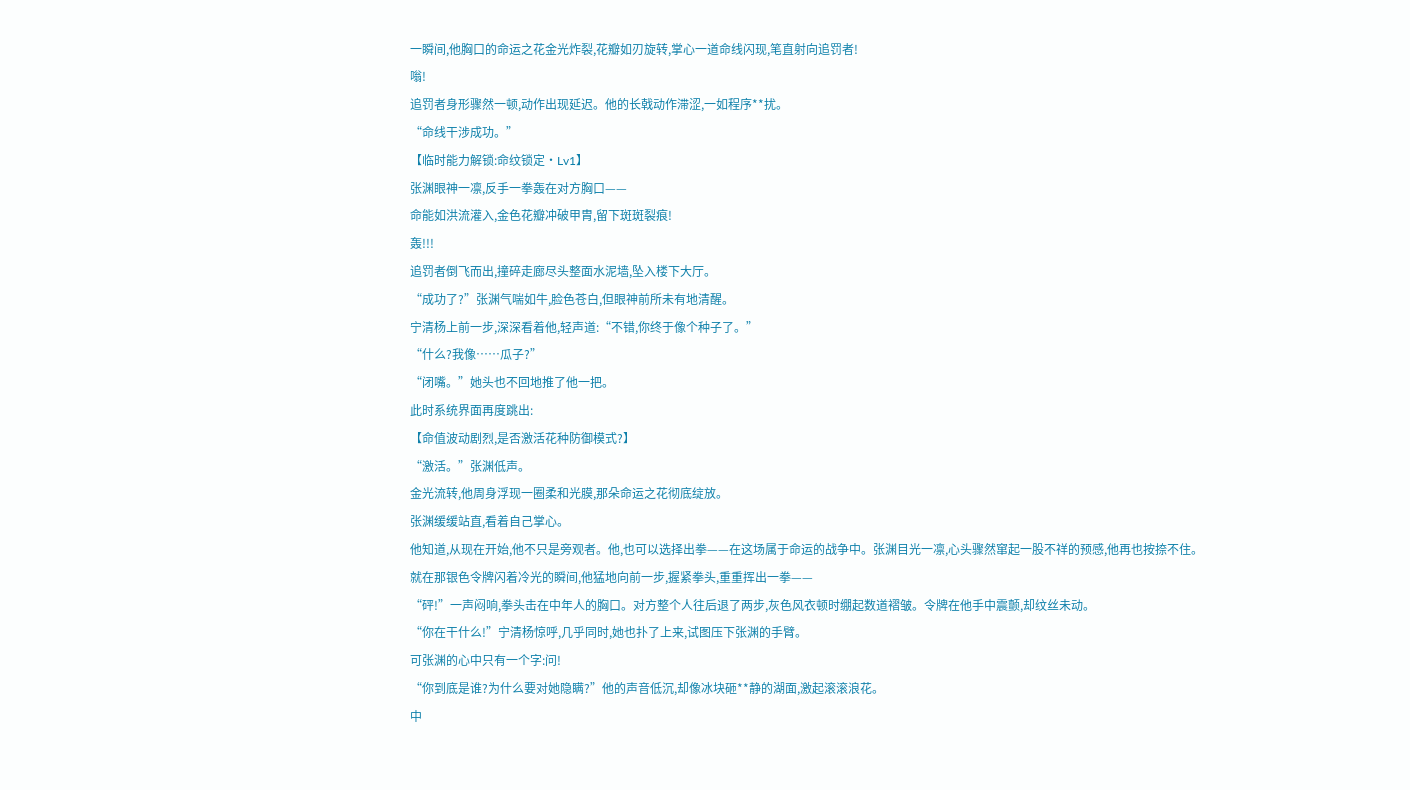一瞬间,他胸口的命运之花金光炸裂,花瓣如刃旋转,掌心一道命线闪现,笔直射向追罚者!
嗡!
追罚者身形骤然一顿,动作出现延迟。他的长戟动作滞涩,一如程序**扰。
“命线干涉成功。”
【临时能力解锁:命纹锁定·Lv1】
张渊眼神一凛,反手一拳轰在对方胸口——
命能如洪流灌入,金色花瓣冲破甲胄,留下斑斑裂痕!
轰!!!
追罚者倒飞而出,撞碎走廊尽头整面水泥墙,坠入楼下大厅。
“成功了?”张渊气喘如牛,脸色苍白,但眼神前所未有地清醒。
宁清杨上前一步,深深看着他,轻声道:“不错,你终于像个种子了。”
“什么?我像……瓜子?”
“闭嘴。”她头也不回地推了他一把。
此时系统界面再度跳出:
【命值波动剧烈,是否激活花种防御模式?】
“激活。”张渊低声。
金光流转,他周身浮现一圈柔和光膜,那朵命运之花彻底绽放。
张渊缓缓站直,看着自己掌心。
他知道,从现在开始,他不只是旁观者。他,也可以选择出拳——在这场属于命运的战争中。张渊目光一凛,心头骤然窜起一股不祥的预感,他再也按捺不住。
就在那银色令牌闪着冷光的瞬间,他猛地向前一步,握紧拳头,重重挥出一拳——
“砰!”一声闷响,拳头击在中年人的胸口。对方整个人往后退了两步,灰色风衣顿时绷起数道褶皱。令牌在他手中震颤,却纹丝未动。
“你在干什么!”宁清杨惊呼,几乎同时,她也扑了上来,试图压下张渊的手臂。
可张渊的心中只有一个字:问!
“你到底是谁?为什么要对她隐瞒?”他的声音低沉,却像冰块砸**静的湖面,激起滚滚浪花。
中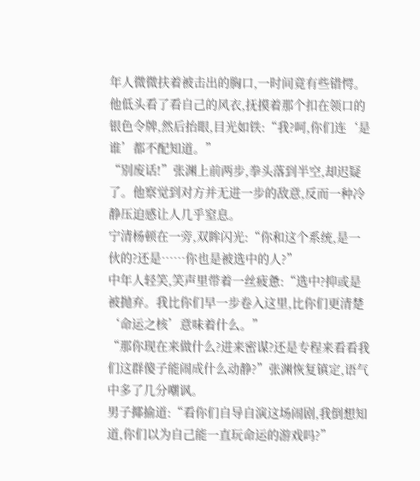年人微微扶着被击出的胸口,一时间竟有些错愕。他低头看了看自己的风衣,抚摸着那个扣在领口的银色令牌,然后抬眼,目光如铁:“我?呵,你们连‘是谁’都不配知道。”
“别废话!”张渊上前两步,拳头落到半空,却迟疑了。他察觉到对方并无进一步的敌意,反而一种冷静压迫感让人几乎窒息。
宁清杨顿在一旁,双眸闪光:“你和这个系统,是一伙的?还是……你也是被选中的人?”
中年人轻笑,笑声里带着一丝疲惫:“选中?抑或是被抛弃。我比你们早一步卷入这里,比你们更清楚‘命运之核’意味着什么。”
“那你现在来做什么?进来密谋?还是专程来看看我们这群傻子能闹成什么动静?”张渊恢复镇定,语气中多了几分嘲讽。
男子揶揄道:“看你们自导自演这场闹剧,我倒想知道,你们以为自己能一直玩命运的游戏吗?”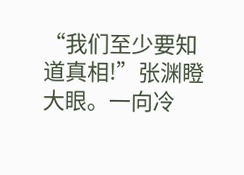“我们至少要知道真相!”张渊瞪大眼。一向冷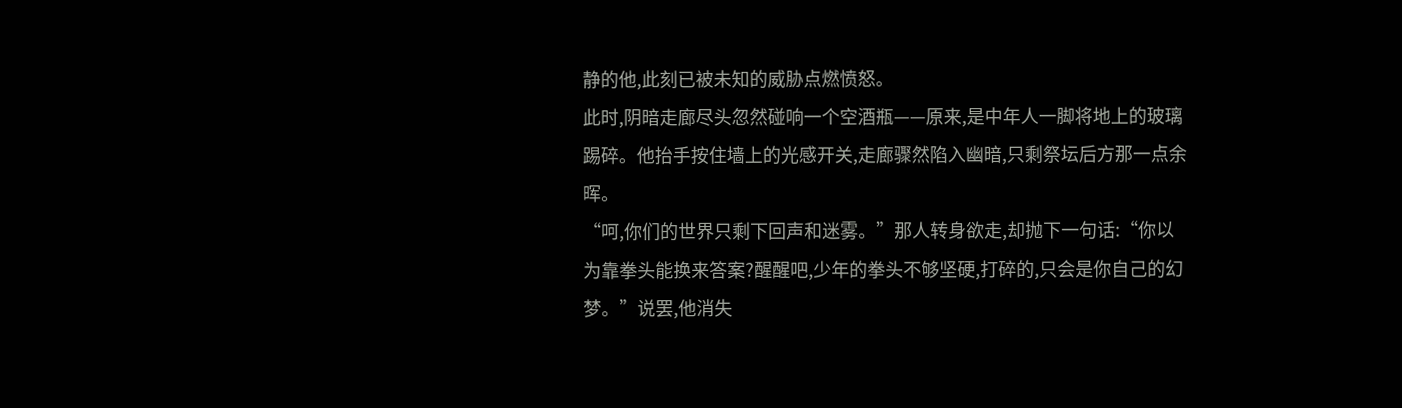静的他,此刻已被未知的威胁点燃愤怒。
此时,阴暗走廊尽头忽然碰响一个空酒瓶——原来,是中年人一脚将地上的玻璃踢碎。他抬手按住墙上的光感开关,走廊骤然陷入幽暗,只剩祭坛后方那一点余晖。
“呵,你们的世界只剩下回声和迷雾。”那人转身欲走,却抛下一句话:“你以为靠拳头能换来答案?醒醒吧,少年的拳头不够坚硬,打碎的,只会是你自己的幻梦。”说罢,他消失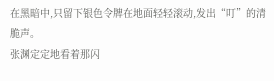在黑暗中,只留下银色令牌在地面轻轻滚动,发出“叮”的清脆声。
张渊定定地看着那闪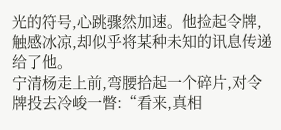光的符号,心跳骤然加速。他捡起令牌,触感冰凉,却似乎将某种未知的讯息传递给了他。
宁清杨走上前,弯腰拾起一个碎片,对令牌投去冷峻一瞥:“看来,真相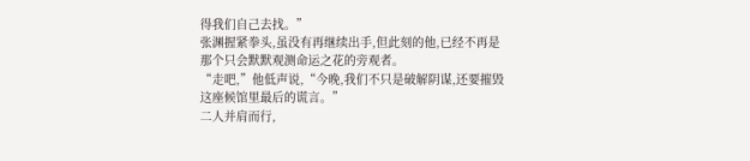得我们自己去找。”
张渊握紧拳头,虽没有再继续出手,但此刻的他,已经不再是那个只会默默观测命运之花的旁观者。
“走吧,”他低声说,“今晚,我们不只是破解阴谋,还要摧毁这座候馆里最后的谎言。”
二人并肩而行,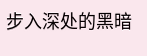步入深处的黑暗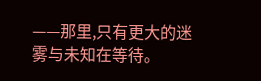——那里,只有更大的迷雾与未知在等待。